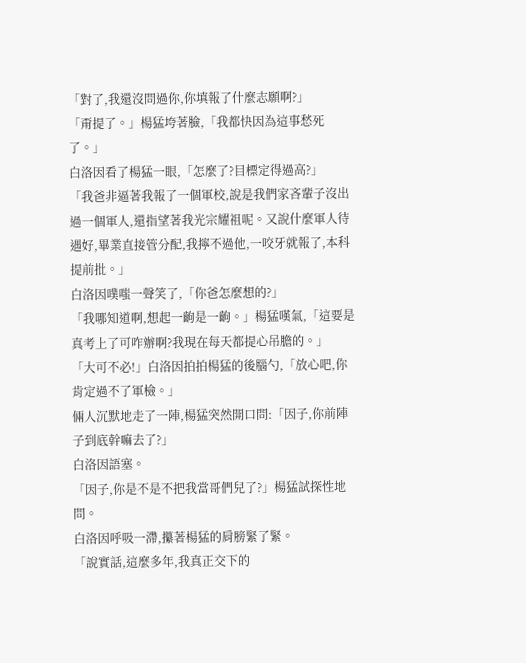「對了,我還沒問過你,你填報了什麼志願啊?」
「甭提了。」楊猛垮著臉,「我都快因為這事愁死了。」
白洛因看了楊猛一眼,「怎麼了?目標定得過高?」
「我爸非逼著我報了一個軍校,說是我們家吝輩子沒出過一個軍人,還指望著我光宗耀祖呢。又說什麼軍人待遇好,畢業直接管分配,我擰不過他,一咬牙就報了,本科提前批。」
白洛因噗嗤一聲笑了,「你爸怎麼想的?」
「我哪知道啊,想起一齣是一齣。」楊猛嘆氣,「這要是真考上了可咋辦啊?我現在每天都提心吊膽的。」
「大可不必!」白洛因拍拍楊猛的後腦勺,「放心吧,你肯定過不了軍檢。」
倆人沉默地走了一陣,楊猛突然開口問:「因子,你前陣子到底幹嘛去了?」
白洛因語塞。
「因子,你是不是不把我當哥們兒了?」楊猛試探性地問。
白洛因呼吸一滯,攥著楊猛的肩膀緊了緊。
「說實話,這麼多年,我真正交下的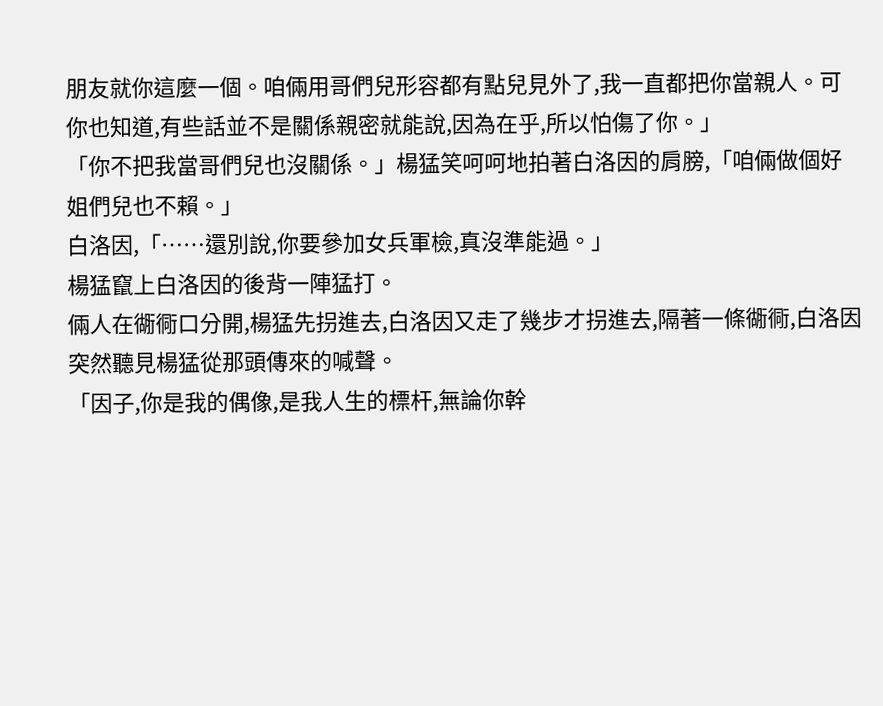朋友就你這麼一個。咱倆用哥們兒形容都有點兒見外了,我一直都把你當親人。可你也知道,有些話並不是關係親密就能說,因為在乎,所以怕傷了你。」
「你不把我當哥們兒也沒關係。」楊猛笑呵呵地拍著白洛因的肩膀,「咱倆做個好姐們兒也不賴。」
白洛因,「……還別說,你要參加女兵軍檢,真沒準能過。」
楊猛竄上白洛因的後背一陣猛打。
倆人在衚衕口分開,楊猛先拐進去,白洛因又走了幾步才拐進去,隔著一條衚衕,白洛因突然聽見楊猛從那頭傳來的喊聲。
「因子,你是我的偶像,是我人生的標杆,無論你幹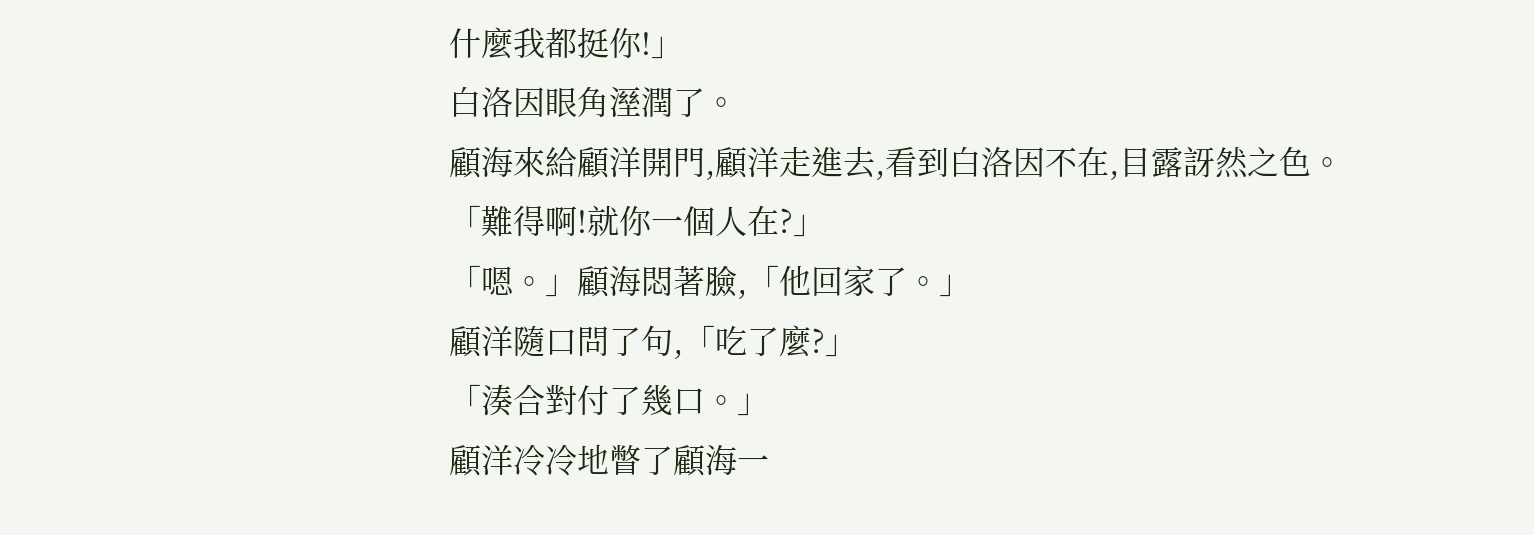什麼我都挺你!」
白洛因眼角溼潤了。
顧海來給顧洋開門,顧洋走進去,看到白洛因不在,目露訝然之色。
「難得啊!就你一個人在?」
「嗯。」顧海悶著臉,「他回家了。」
顧洋隨口問了句,「吃了麼?」
「湊合對付了幾口。」
顧洋冷冷地瞥了顧海一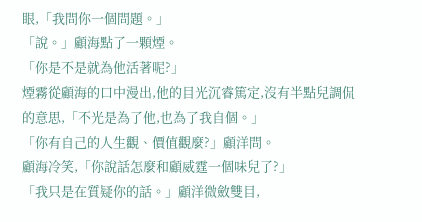眼,「我問你一個問題。」
「說。」顧海點了一顆煙。
「你是不是就為他活著呢?」
煙霧從顧海的口中漫出,他的目光沉睿篤定,沒有半點兒調侃的意思,「不光是為了他,也為了我自個。」
「你有自己的人生觀、價值觀麼?」顧洋問。
顧海冷笑,「你說話怎麼和顧威霆一個味兒了?」
「我只是在質疑你的話。」顧洋微斂雙目,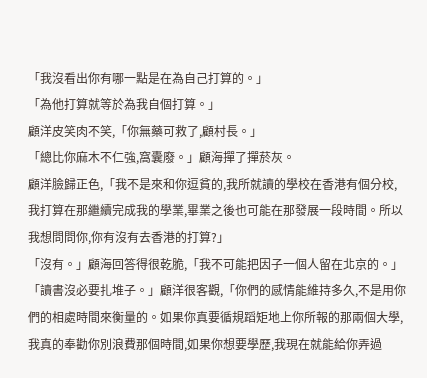「我沒看出你有哪一點是在為自己打算的。」
「為他打算就等於為我自個打算。」
顧洋皮笑肉不笑,「你無藥可救了,顧村長。」
「總比你麻木不仁強,窩囊廢。」顧海撣了撣菸灰。
顧洋臉歸正色,「我不是來和你逗貧的,我所就讀的學校在香港有個分校,我打算在那繼續完成我的學業,畢業之後也可能在那發展一段時間。所以我想問問你,你有沒有去香港的打算?」
「沒有。」顧海回答得很乾脆,「我不可能把因子一個人留在北京的。」
「讀書沒必要扎堆子。」顧洋很客觀,「你們的感情能維持多久,不是用你們的相處時間來衡量的。如果你真要循規蹈矩地上你所報的那兩個大學,我真的奉勸你別浪費那個時間,如果你想要學歷,我現在就能給你弄過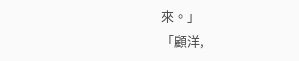來。」
「顧洋,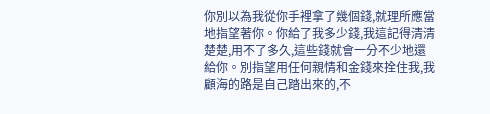你別以為我從你手裡拿了幾個錢,就理所應當地指望著你。你給了我多少錢,我這記得清清楚楚,用不了多久,這些錢就會一分不少地還給你。別指望用任何親情和金錢來拴住我,我顧海的路是自己踏出來的,不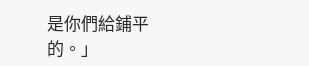是你們給鋪平的。」